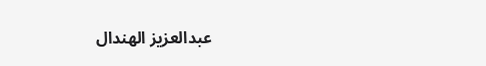عبدالعزيز الهندال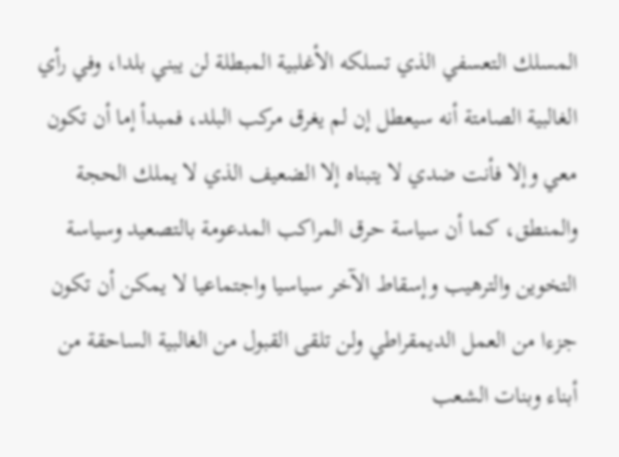المسلك التعسفي الذي تسلكه الأغلبية المبطلة لن يبني بلدا، وفي رأي الغالبية الصامتة أنه سيعطل إن لم يغرق مركب البلد، فمبدأ إما أن تكون معي وإلا فأنت ضدي لا يتبناه إلا الضعيف الذي لا يملك الحجة والمنطق، كما أن سياسة حرق المراكب المدعومة بالتصعيد وسياسة التخوين والترهيب وإسقاط الآخر سياسيا واجتماعيا لا يمكن أن تكون جزءا من العمل الديمقراطي ولن تلقى القبول من الغالبية الساحقة من أبناء وبنات الشعب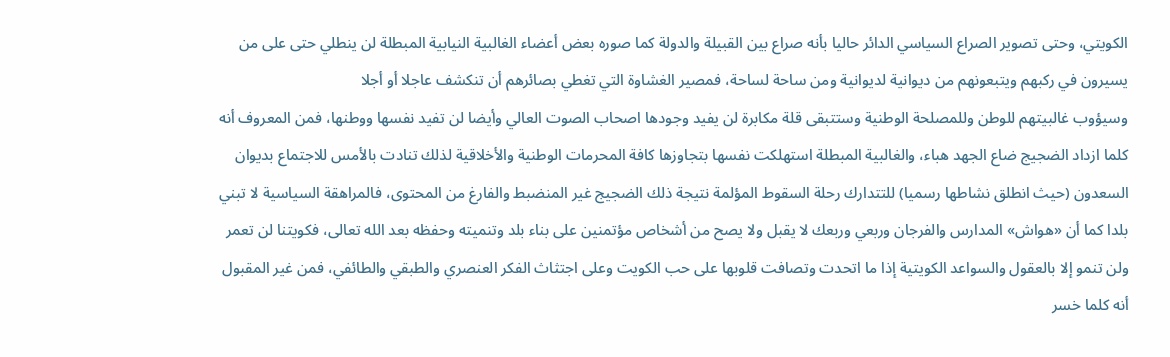الكويتي، وحتى تصوير الصراع السياسي الدائر حاليا بأنه صراع بين القبيلة والدولة كما صوره بعض أعضاء الغالبية النيابية المبطلة لن ينطلي حتى على من يسيرون في ركبهم ويتبعونهم من ديوانية لديوانية ومن ساحة لساحة، فمصير الغشاوة التي تغطي بصائرهم أن تنكشف عاجلا أو أجلا
وسيؤوب غالبيتهم للوطن وللمصلحة الوطنية وستتبقى قلة مكابرة لن يفيد وجودها اصحاب الصوت العالي وأيضا لن تفيد نفسها ووطنها، فمن المعروف أنه كلما ازداد الضجيج ضاع الجهد هباء، والغالبية المبطلة استهلكت نفسها بتجاوزها كافة المحرمات الوطنية والأخلاقية لذلك تنادت بالأمس للاجتماع بديوان السعدون (حيث انطلق نشاطها رسميا) للتتدارك رحلة السقوط المؤلمة نتيجة ذلك الضجيج غير المنضبط والفارغ من المحتوى، فالمراهقة السياسية لا تبني بلدا كما أن «هواش» المدارس والفرجان وربعي وربعك لا يقبل ولا يصح من أشخاص مؤتمنين على بناء بلد وتنميته وحفظه بعد الله تعالى، فكويتنا لن تعمر ولن تنمو إلا بالعقول والسواعد الكويتية إذا ما اتحدت وتصافت قلوبها على حب الكويت وعلى اجتثاث الفكر العنصري والطبقي والطائفي، فمن غير المقبول أنه كلما خسر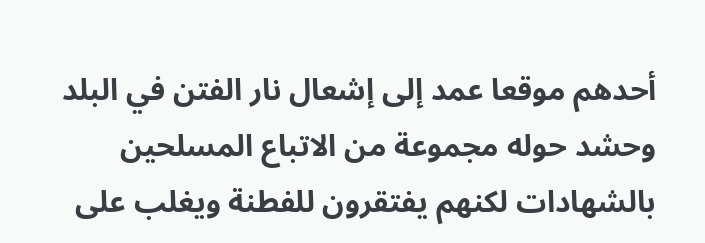أحدهم موقعا عمد إلى إشعال نار الفتن في البلد وحشد حوله مجموعة من الاتباع المسلحين بالشهادات لكنهم يفتقرون للفطنة ويغلب على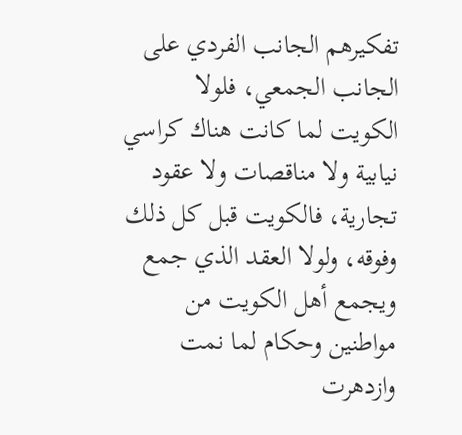تفكيرهم الجانب الفردي على الجانب الجمعي، فلولا الكويت لما كانت هناك كراسي نيابية ولا مناقصات ولا عقود تجارية، فالكويت قبل كل ذلك وفوقه، ولولا العقد الذي جمع ويجمع أهل الكويت من مواطنين وحكام لما نمت وازدهرت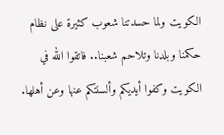الكويت ولما حسدتنا شعوب كثيرة على نظام حكمنا وبلدنا وتلاحم شعبنا.. فاتقوا الله في الكويت وكفوا أيديكم وألسنتكم عنها وعن أهلها.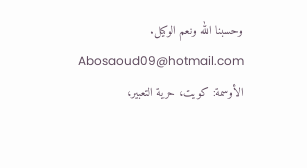وحسبنا الله ونعم الوكيل.
Abosaoud09@hotmail.com
الأوسمة: كويت، حرية التعبير،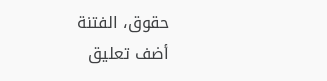حقوق، الفتنة
أضف تعليق